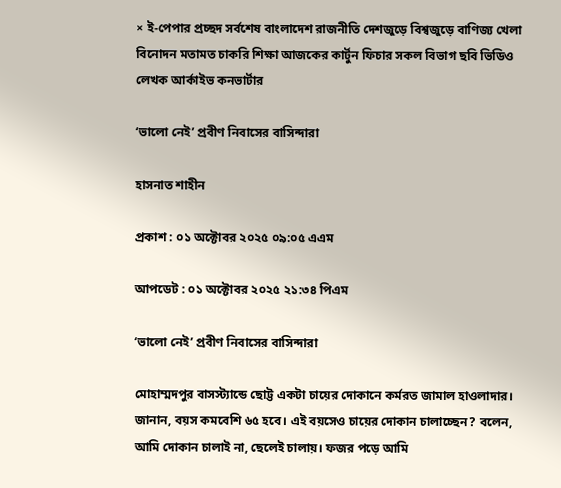× ই-পেপার প্রচ্ছদ সর্বশেষ বাংলাদেশ রাজনীতি দেশজুড়ে বিশ্বজুড়ে বাণিজ্য খেলা বিনোদন মতামত চাকরি শিক্ষা আজকের কার্টুন ফিচার সকল বিভাগ ছবি ভিডিও লেখক আর্কাইভ কনভার্টার

‘ভালো নেই’ প্রবীণ নিবাসের বাসিন্দারা

হাসনাত শাহীন

প্রকাশ : ০১ অক্টোবর ২০২৫ ০৯:০৫ এএম

আপডেট : ০১ অক্টোবর ২০২৫ ২১:৩৪ পিএম

‘ভালো নেই’ প্রবীণ নিবাসের বাসিন্দারা

মোহাম্মদপুর বাসস্ট্যান্ডে ছোট্ট একটা চায়ের দোকানে কর্মরত জামাল হাওলাদার। জানান, বয়স কমবেশি ৬৫ হবে। এই বয়সেও চায়ের দোকান চালাচ্ছেন? বলেন, আমি দোকান চালাই না, ছেলেই চালায়। ফজর পড়ে আমি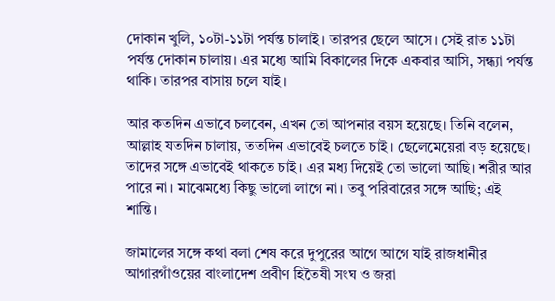দোকান খুলি, ১০টা-১১টা পর্যন্ত চালাই। তারপর ছেলে আসে। সেই রাত ১১টা পর্যন্ত দোকান চালায়। এর মধ্যে আমি বিকালের দিকে একবার আসি, সন্ধ্যা পর্যন্ত থাকি। তারপর বাসায় চলে যাই।

আর কতদিন এভাবে চলবেন, এখন তো আপনার বয়স হয়েছে। তিনি বলেন, আল্লাহ যতদিন চালায়, ততদিন এভাবেই চলতে চাই। ছেলেমেয়েরা বড় হয়েছে। তাদের সঙ্গে এভাবেই থাকতে চাই। এর মধ্য দিয়েই তো ভালো আছি। শরীর আর পারে না। মাঝেমধ্যে কিছু ভালো লাগে না। তবু পরিবারের সঙ্গে আছি; এই শান্তি।

জামালের সঙ্গে কথা বলা শেষ করে দুপুরের আগে আগে যাই রাজধানীর আগারগাঁওয়ের বাংলাদেশ প্রবীণ হিতৈষী সংঘ ও জরা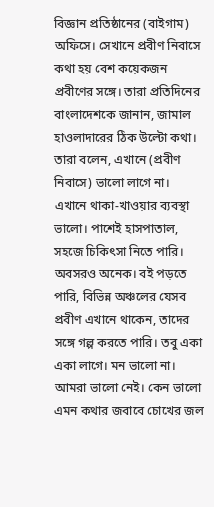বিজ্ঞান প্রতিষ্ঠানের (বাইগাম) অফিসে। সেখানে প্রবীণ নিবাসে কথা হয় বেশ কয়েকজন প্রবীণের সঙ্গে। তারা প্রতিদিনের বাংলাদেশকে জানান, জামাল হাওলাদারের ঠিক উল্টো কথা। তারা বলেন, এখানে (প্রবীণ নিবাসে) ভালো লাগে না। এখানে থাকা-খাওয়ার ব্যবস্থা ভালো। পাশেই হাসপাতাল, সহজে চিকিৎসা নিতে পারি। অবসরও অনেক। বই পড়তে পারি, বিভিন্ন অঞ্চলের যেসব প্রবীণ এখানে থাকেন, তাদের সঙ্গে গল্প করতে পারি। তবু একা একা লাগে। মন ভালো না। আমরা ভালো নেই। কেন ভালো এমন কথার জবাবে চোখের জল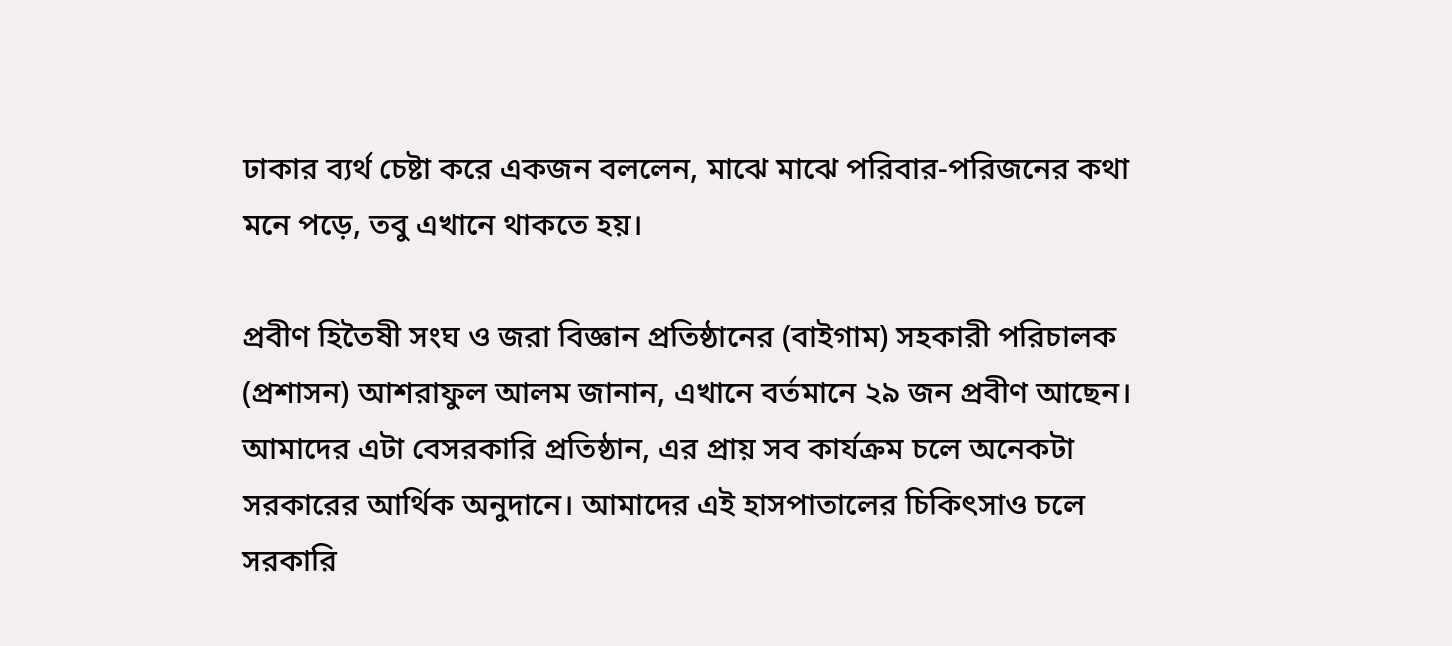ঢাকার ব্যর্থ চেষ্টা করে একজন বললেন, মাঝে মাঝে পরিবার-পরিজনের কথা মনে পড়ে, তবু এখানে থাকতে হয়।

প্রবীণ হিতৈষী সংঘ ও জরা বিজ্ঞান প্রতিষ্ঠানের (বাইগাম) সহকারী পরিচালক (প্রশাসন) আশরাফুল আলম জানান, এখানে বর্তমানে ২৯ জন প্রবীণ আছেন। আমাদের এটা বেসরকারি প্রতিষ্ঠান, এর প্রায় সব কার্যক্রম চলে অনেকটা সরকারের আর্থিক অনুদানে। আমাদের এই হাসপাতালের চিকিৎসাও চলে সরকারি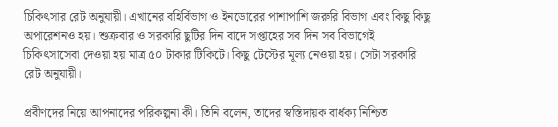চিকিৎসার রেট অনুযায়ী। এখানের বহির্বিভাগ ও ইনডোরের পাশাপাশি জরুরি বিভাগ এবং কিছু কিছু অপারেশনও হয়। শুক্রবার ও সরকারি ছুটির দিন বাদে সপ্তাহের সব দিন সব বিভাগেই চিকিৎসাসেবা দেওয়া হয় মাত্র ৫০ টাকার টিকিটে। কিছু টেস্টের মূল্য নেওয়া হয়। সেটা সরকারি রেট অনুযায়ী।

প্রবীণদের নিয়ে আপনাদের পরিকল্পনা কী। তিনি বলেন, তাদের স্বস্তিদায়ক বার্ধক্য নিশ্চিত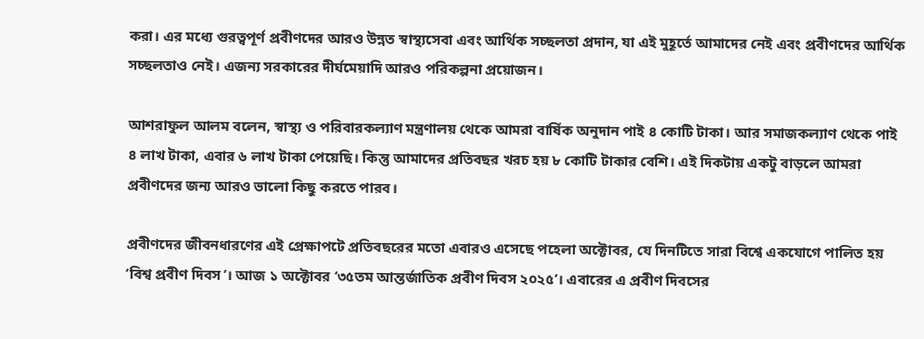করা। এর মধ্যে গুরত্বপূর্ণ প্রবীণদের আরও উন্নত স্বাস্থ্যসেবা এবং আর্থিক সচ্ছলতা প্রদান, যা এই মুহূর্তে আমাদের নেই এবং প্রবীণদের আর্থিক সচ্ছলতাও নেই। এজন্য সরকারের দীর্ঘমেয়াদি আরও পরিকল্পনা প্রয়োজন।

আশরাফুল আলম বলেন, স্বাস্থ্য ও পরিবারকল্যাণ মন্ত্রণালয় থেকে আমরা বার্ষিক অনুদান পাই ৪ কোটি টাকা। আর সমাজকল্যাণ থেকে পাই ৪ লাখ টাকা, এবার ৬ লাখ টাকা পেয়েছি। কিন্তু আমাদের প্রতিবছর খরচ হয় ৮ কোটি টাকার বেশি। এই দিকটায় একটু বাড়লে আমরা প্রবীণদের জন্য আরও ভালো কিছু করতে পারব।

প্রবীণদের জীবনধারণের এই প্রেক্ষাপটে প্রতিবছরের মতো এবারও এসেছে পহেলা অক্টোবর, যে দিনটিতে সারা বিশ্বে একযোগে পালিত হয় ‘বিশ্ব প্রবীণ দিবস’। আজ ১ অক্টোবর ‘৩৫তম আন্তর্জাতিক প্রবীণ দিবস ২০২৫’। এবারের এ প্রবীণ দিবসের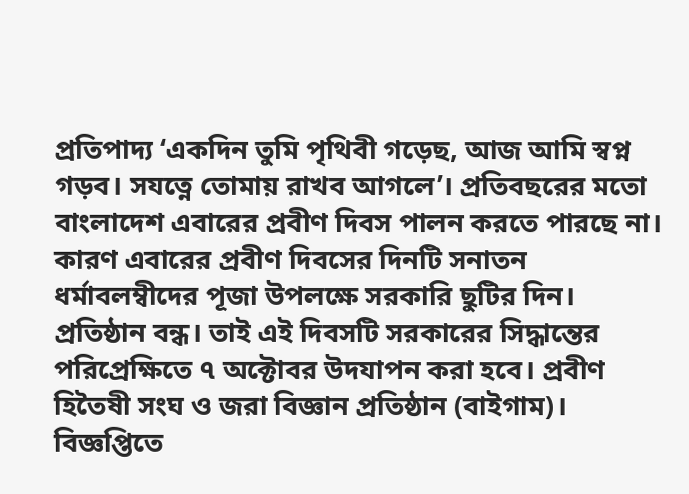প্রতিপাদ্য ‘একদিন তুমি পৃথিবী গড়েছ, আজ আমি স্বপ্ন গড়ব। সযত্নে তোমায় রাখব আগলে’। প্রতিবছরের মতো বাংলাদেশ এবারের প্রবীণ দিবস পালন করতে পারছে না। কারণ এবারের প্রবীণ দিবসের দিনটি সনাতন ধর্মাবলম্বীদের পূজা উপলক্ষে সরকারি ছুটির দিন। প্রতিষ্ঠান বন্ধ। তাই এই দিবসটি সরকারের সিদ্ধান্তের পরিপ্রেক্ষিতে ৭ অক্টোবর উদযাপন করা হবে। প্রবীণ হিতৈষী সংঘ ও জরা বিজ্ঞান প্রতিষ্ঠান (বাইগাম)। বিজ্ঞপ্তিতে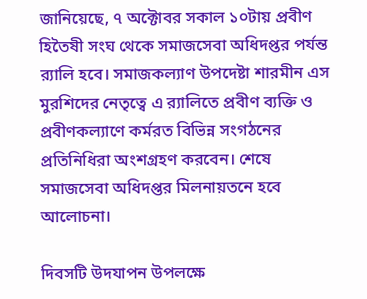জানিয়েছে, ৭ অক্টোবর সকাল ১০টায় প্রবীণ হিতৈষী সংঘ থেকে সমাজসেবা অধিদপ্তর পর্যন্ত র‌্যালি হবে। সমাজকল্যাণ উপদেষ্টা শারমীন এস মুরশিদের নেতৃত্বে এ র‌্যালিতে প্রবীণ ব্যক্তি ও প্রবীণকল্যাণে কর্মরত বিভিন্ন সংগঠনের প্রতিনিধিরা অংশগ্রহণ করবেন। শেষে সমাজসেবা অধিদপ্তর মিলনায়তনে হবে আলোচনা।

দিবসটি উদযাপন উপলক্ষে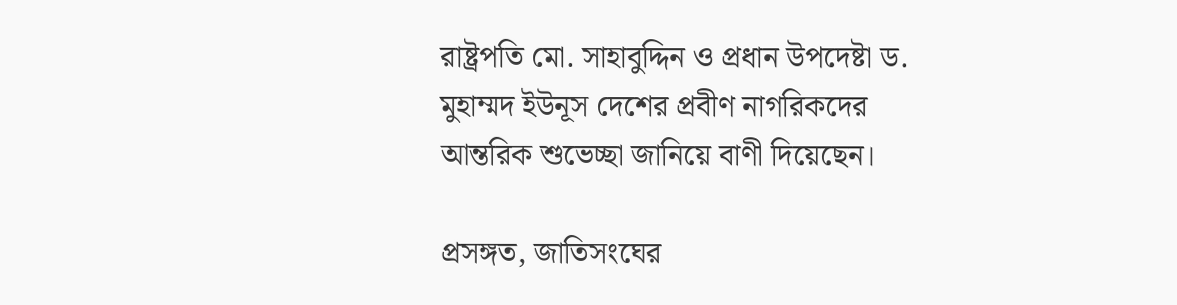রাষ্ট্রপতি মো. সাহাবুদ্দিন ও প্রধান উপদেষ্টা ড. মুহাম্মদ ইউনূস দেশের প্রবীণ নাগরিকদের আন্তরিক শুভেচ্ছা জানিয়ে বাণী দিয়েছেন।

প্রসঙ্গত, জাতিসংঘের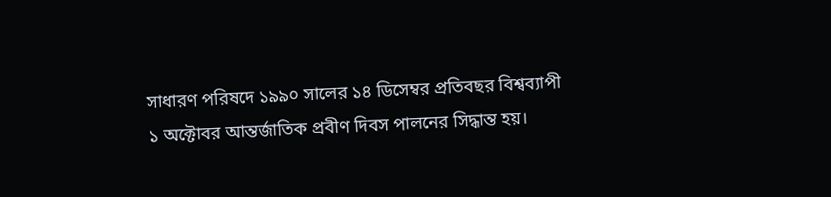সাধারণ পরিষদে ১৯৯০ সালের ১৪ ডিসেম্বর প্রতিবছর বিশ্বব্যাপী ১ অক্টোবর আন্তর্জাতিক প্রবীণ দিবস পালনের সিদ্ধান্ত হয়।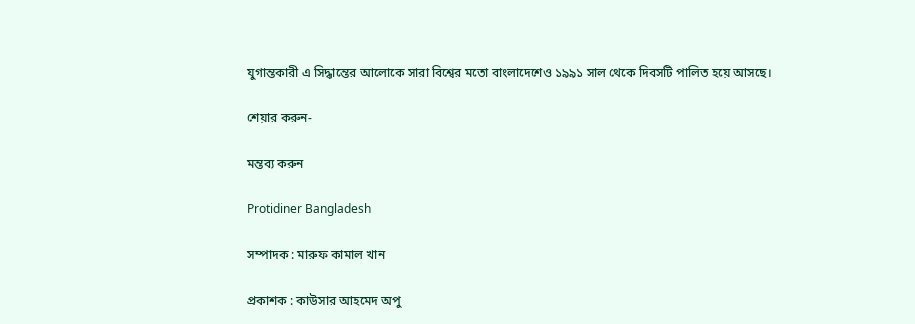যুগান্তকারী এ সিদ্ধান্তের আলোকে সারা বিশ্বের মতো বাংলাদেশেও ১৯৯১ সাল থেকে দিবসটি পালিত হয়ে আসছে।

শেয়ার করুন-

মন্তব্য করুন

Protidiner Bangladesh

সম্পাদক : মারুফ কামাল খান

প্রকাশক : কাউসার আহমেদ অপু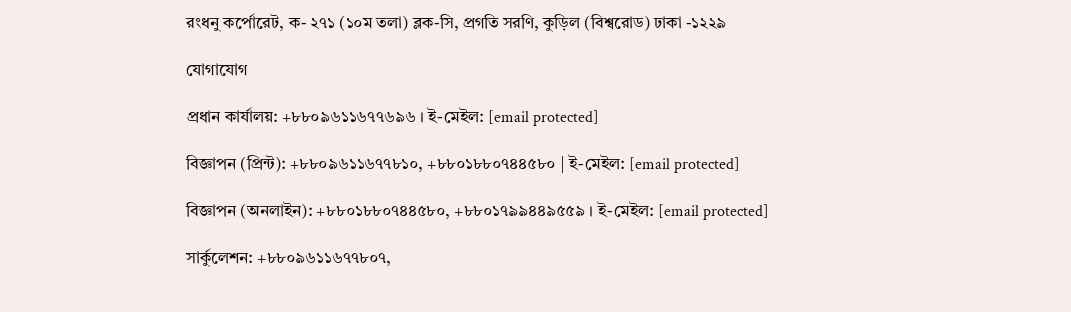রংধনু কর্পোরেট, ক- ২৭১ (১০ম তলা) ব্লক-সি, প্রগতি সরণি, কুড়িল (বিশ্বরোড) ঢাকা -১২২৯

যোগাযোগ

প্রধান কার্যালয়: +৮৮০৯৬১১৬৭৭৬৯৬ । ই-মেইল: [email protected]

বিজ্ঞাপন (প্রিন্ট): +৮৮০৯৬১১৬৭৭৮১০, +৮৮০১৮৮০৭৪৪৫৮০ | ই-মেইল: [email protected]

বিজ্ঞাপন (অনলাইন): +৮৮০১৮৮০৭৪৪৫৮০, +৮৮০১৭৯৯৪৪৯৫৫৯ । ই-মেইল: [email protected]

সার্কুলেশন: +৮৮০৯৬১১৬৭৭৮০৭,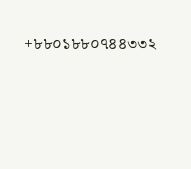+৮৮০১৮৮০৭৪৪৩৩২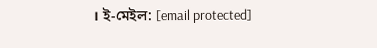। ই-মেইল: [email protected]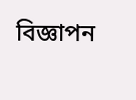বিজ্ঞাপন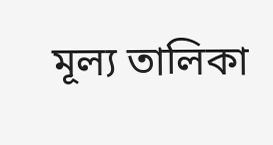মূল্য তালিকা